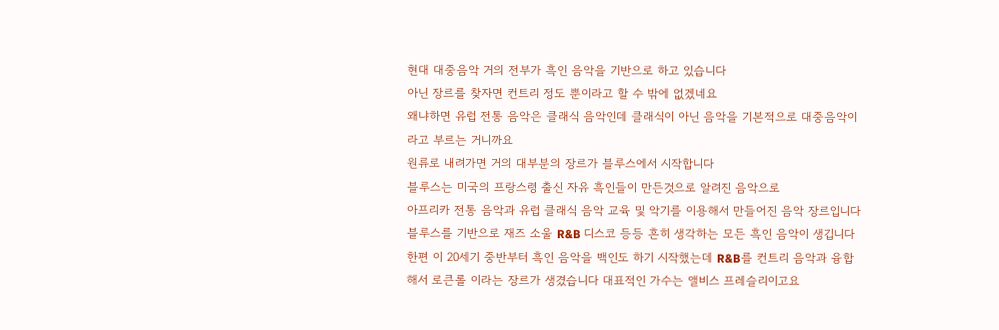현대 대중음악 거의 전부가 흑인 음악을 기반으로 하고 있습니다
아닌 장르를 찾자면 컨트리 정도 뿐이라고 할 수 밖에 없겠네요
왜냐하면 유럽 전통 음악은 클래식 음악인데 클래식이 아닌 음악을 기본적으로 대중음악이라고 부르는 거니까요
원류로 내려가면 거의 대부분의 장르가 블루스에서 시작합니다
블루스는 미국의 프랑스령 출신 자유 흑인들이 만든것으로 알려진 음악으로
아프리카 전통 음악과 유럽 클래식 음악 교육 및 악기를 이용해서 만들어진 음악 장르입니다
블루스를 기반으로 재즈 소울 R&B 디스코 등등 흔히 생각하는 모든 흑인 음악이 생깁니다
한편 이 20세기 중반부터 흑인 음악을 백인도 하기 시작했는데 R&B를 컨트리 음악과 융합해서 로큰롤 이라는 장르가 생겼습니다 대표적인 가수는 앨비스 프레슬리이고요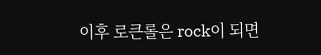이후 로큰롤은 rock이 되면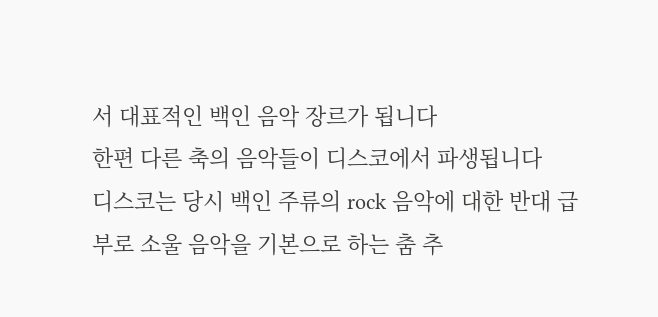서 대표적인 백인 음악 장르가 됩니다
한편 다른 축의 음악들이 디스코에서 파생됩니다
디스코는 당시 백인 주류의 rock 음악에 대한 반대 급부로 소울 음악을 기본으로 하는 춤 추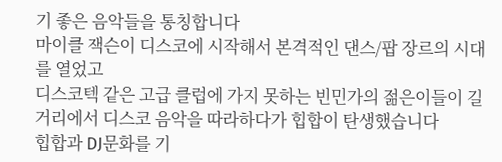기 좋은 음악들을 통칭합니다
마이클 잭슨이 디스코에 시작해서 본격적인 댄스/팝 장르의 시대를 열었고
디스코텍 같은 고급 클럽에 가지 못하는 빈민가의 젊은이들이 길거리에서 디스코 음악을 따라하다가 힙합이 탄생했습니다
힙합과 DJ문화를 기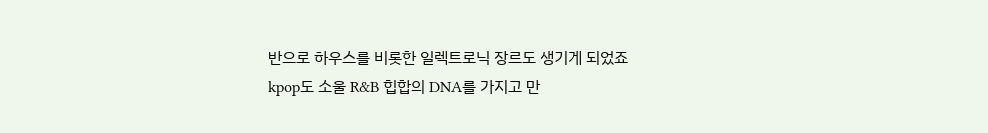반으로 하우스를 비롯한 일렉트로닉 장르도 생기게 되었죠
kpop도 소울 R&B 힙합의 DNA를 가지고 만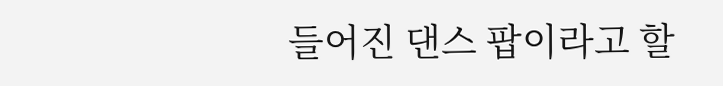들어진 댄스 팝이라고 할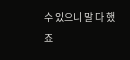수 있으니 말 다 했죠